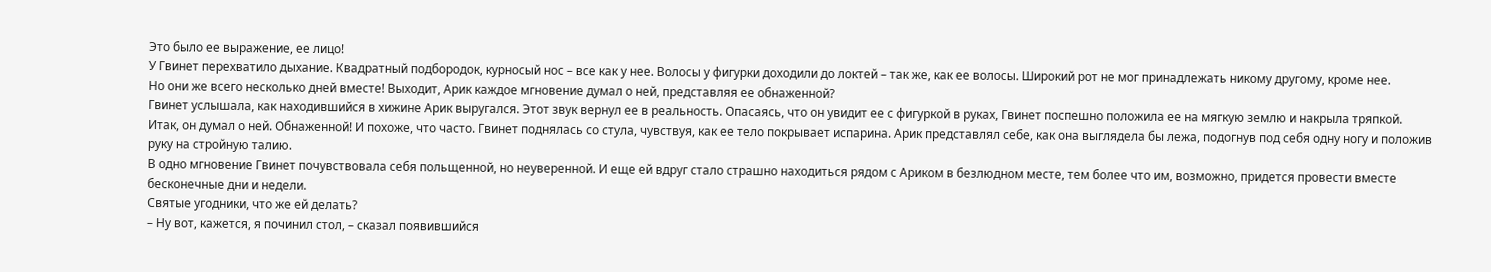Это было ее выражение, ее лицо!
У Гвинет перехватило дыхание. Квадратный подбородок, курносый нос – все как у нее. Волосы у фигурки доходили до локтей – так же, как ее волосы. Широкий рот не мог принадлежать никому другому, кроме нее.
Но они же всего несколько дней вместе! Выходит, Арик каждое мгновение думал о ней, представляя ее обнаженной?
Гвинет услышала, как находившийся в хижине Арик выругался. Этот звук вернул ее в реальность. Опасаясь, что он увидит ее с фигуркой в руках, Гвинет поспешно положила ее на мягкую землю и накрыла тряпкой.
Итак, он думал о ней. Обнаженной! И похоже, что часто. Гвинет поднялась со стула, чувствуя, как ее тело покрывает испарина. Арик представлял себе, как она выглядела бы лежа, подогнув под себя одну ногу и положив руку на стройную талию.
В одно мгновение Гвинет почувствовала себя польщенной, но неуверенной. И еще ей вдруг стало страшно находиться рядом с Ариком в безлюдном месте, тем более что им, возможно, придется провести вместе бесконечные дни и недели.
Святые угодники, что же ей делать?
– Ну вот, кажется, я починил стол, – сказал появившийся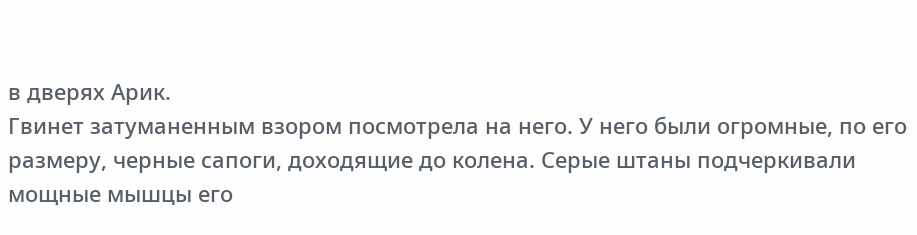в дверях Арик.
Гвинет затуманенным взором посмотрела на него. У него были огромные, по его размеру, черные сапоги, доходящие до колена. Серые штаны подчеркивали мощные мышцы его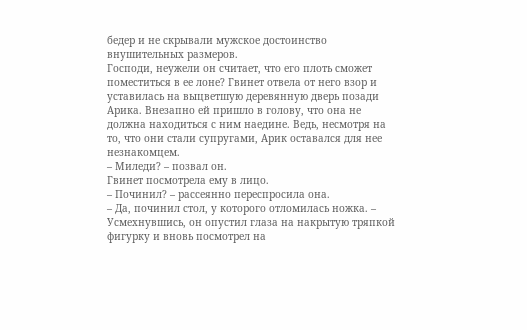бедер и не скрывали мужское достоинство внушительных размеров.
Господи, неужели он считает, что его плоть сможет поместиться в ее лоне? Гвинет отвела от него взор и уставилась на выцветшую деревянную дверь позади Арика. Внезапно ей пришло в голову, что она не должна находиться с ним наедине. Ведь, несмотря на то, что они стали супругами, Арик оставался для нее незнакомцем.
– Миледи? – позвал он.
Гвинет посмотрела ему в лицо.
– Починил? – рассеянно переспросила она.
– Да, починил стол, у которого отломилась ножка. – Усмехнувшись, он опустил глаза на накрытую тряпкой фигурку и вновь посмотрел на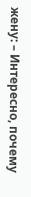жену: – Интересно, почему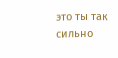это ты так сильно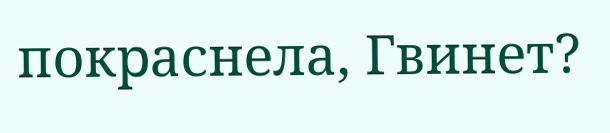покраснела, Гвинет?